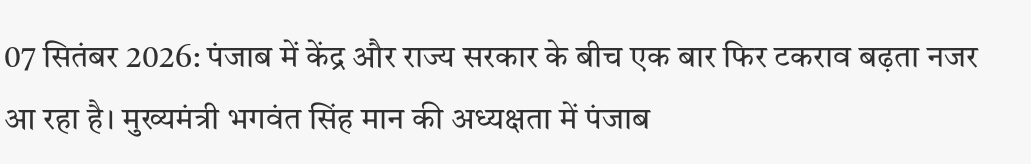07 सितंबर 2026: पंजाब में केंद्र और राज्य सरकार के बीच एक बार फिर टकराव बढ़ता नजर आ रहा है। मुख्यमंत्री भगवंत सिंह मान की अध्यक्षता में पंजाब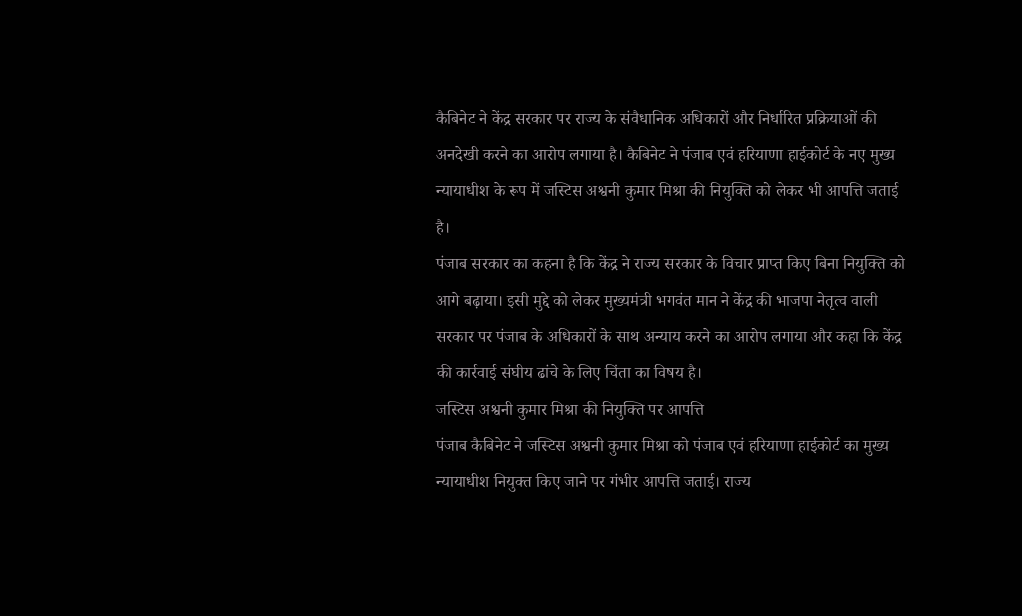कैबिनेट ने केंद्र सरकार पर राज्य के संवैधानिक अधिकारों और निर्धारित प्रक्रियाओं की अनदेखी करने का आरोप लगाया है। कैबिनेट ने पंजाब एवं हरियाणा हाईकोर्ट के नए मुख्य न्यायाधीश के रूप में जस्टिस अश्वनी कुमार मिश्रा की नियुक्ति को लेकर भी आपत्ति जताई है।
पंजाब सरकार का कहना है कि केंद्र ने राज्य सरकार के विचार प्राप्त किए बिना नियुक्ति को आगे बढ़ाया। इसी मुद्दे को लेकर मुख्यमंत्री भगवंत मान ने केंद्र की भाजपा नेतृत्व वाली सरकार पर पंजाब के अधिकारों के साथ अन्याय करने का आरोप लगाया और कहा कि केंद्र की कार्रवाई संघीय ढांचे के लिए चिंता का विषय है।
जस्टिस अश्वनी कुमार मिश्रा की नियुक्ति पर आपत्ति
पंजाब कैबिनेट ने जस्टिस अश्वनी कुमार मिश्रा को पंजाब एवं हरियाणा हाईकोर्ट का मुख्य न्यायाधीश नियुक्त किए जाने पर गंभीर आपत्ति जताई। राज्य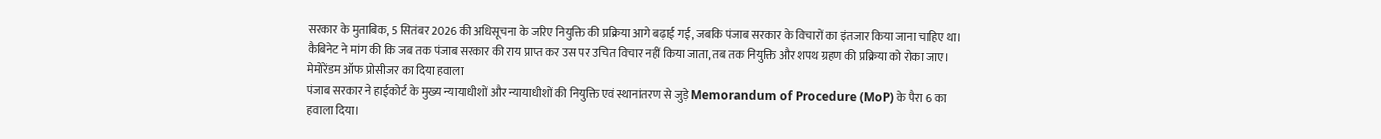सरकार के मुताबिक, 5 सितंबर 2026 की अधिसूचना के जरिए नियुक्ति की प्रक्रिया आगे बढ़ाई गई, जबकि पंजाब सरकार के विचारों का इंतजार किया जाना चाहिए था।
कैबिनेट ने मांग की कि जब तक पंजाब सरकार की राय प्राप्त कर उस पर उचित विचार नहीं किया जाता, तब तक नियुक्ति और शपथ ग्रहण की प्रक्रिया को रोका जाए।
मेमोरेंडम ऑफ प्रोसीजर का दिया हवाला
पंजाब सरकार ने हाईकोर्ट के मुख्य न्यायाधीशों और न्यायाधीशों की नियुक्ति एवं स्थानांतरण से जुड़े Memorandum of Procedure (MoP) के पैरा 6 का हवाला दिया।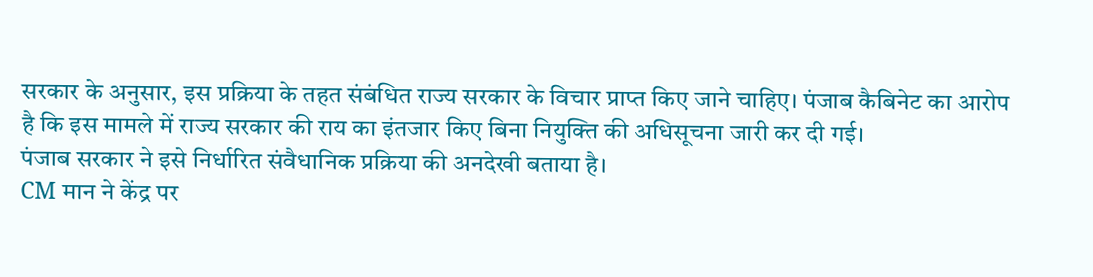सरकार के अनुसार, इस प्रक्रिया के तहत संबंधित राज्य सरकार के विचार प्राप्त किए जाने चाहिए। पंजाब कैबिनेट का आरोप है कि इस मामले में राज्य सरकार की राय का इंतजार किए बिना नियुक्ति की अधिसूचना जारी कर दी गई।
पंजाब सरकार ने इसे निर्धारित संवैधानिक प्रक्रिया की अनदेखी बताया है।
CM मान ने केंद्र पर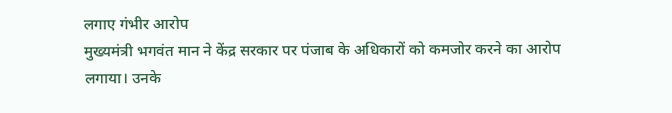लगाए गंभीर आरोप
मुख्यमंत्री भगवंत मान ने केंद्र सरकार पर पंजाब के अधिकारों को कमजोर करने का आरोप लगाया। उनके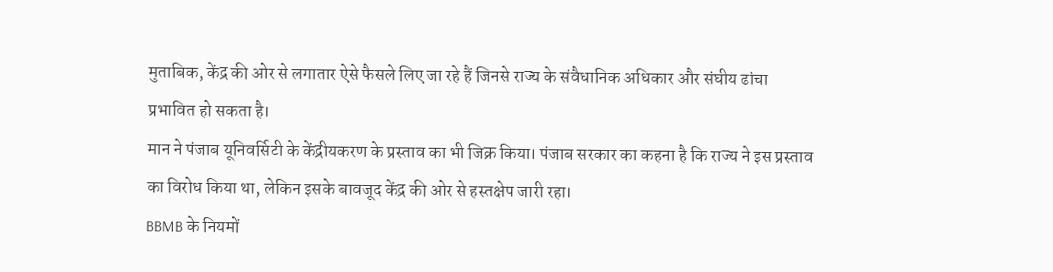मुताबिक, केंद्र की ओर से लगातार ऐसे फैसले लिए जा रहे हैं जिनसे राज्य के संवैधानिक अधिकार और संघीय ढांचा प्रभावित हो सकता है।
मान ने पंजाब यूनिवर्सिटी के केंद्रीयकरण के प्रस्ताव का भी जिक्र किया। पंजाब सरकार का कहना है कि राज्य ने इस प्रस्ताव का विरोध किया था, लेकिन इसके बावजूद केंद्र की ओर से हस्तक्षेप जारी रहा।
BBMB के नियमों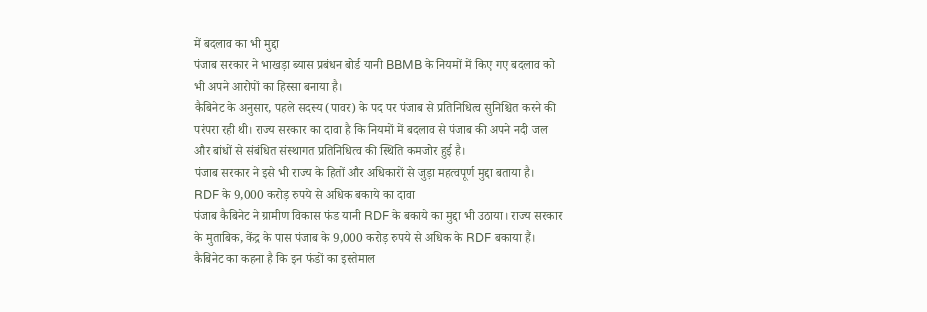में बदलाव का भी मुद्दा
पंजाब सरकार ने भाखड़ा ब्यास प्रबंधन बोर्ड यानी BBMB के नियमों में किए गए बदलाव को भी अपने आरोपों का हिस्सा बनाया है।
कैबिनेट के अनुसार, पहले सदस्य (पावर) के पद पर पंजाब से प्रतिनिधित्व सुनिश्चित करने की परंपरा रही थी। राज्य सरकार का दावा है कि नियमों में बदलाव से पंजाब की अपने नदी जल और बांधों से संबंधित संस्थागत प्रतिनिधित्व की स्थिति कमजोर हुई है।
पंजाब सरकार ने इसे भी राज्य के हितों और अधिकारों से जुड़ा महत्वपूर्ण मुद्दा बताया है।
RDF के 9,000 करोड़ रुपये से अधिक बकाये का दावा
पंजाब कैबिनेट ने ग्रामीण विकास फंड यानी RDF के बकाये का मुद्दा भी उठाया। राज्य सरकार के मुताबिक, केंद्र के पास पंजाब के 9,000 करोड़ रुपये से अधिक के RDF बकाया हैं।
कैबिनेट का कहना है कि इन फंडों का इस्तेमाल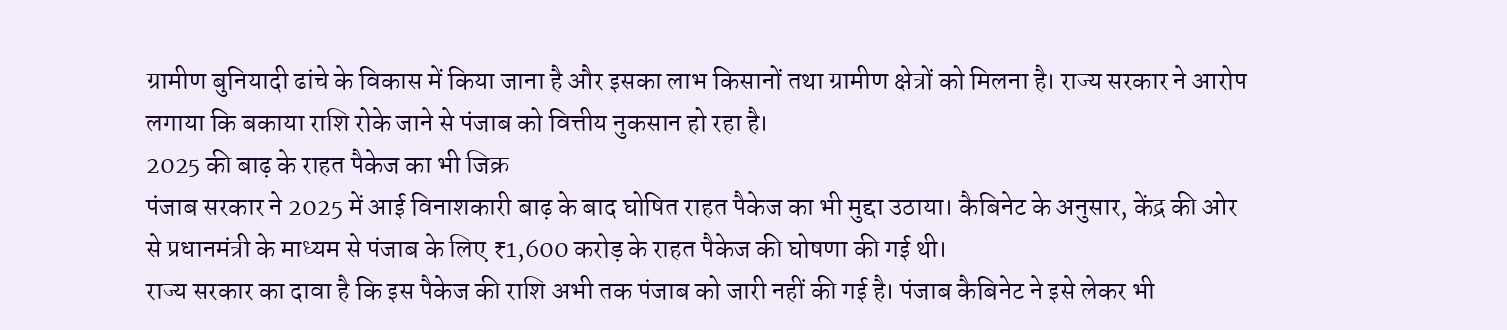ग्रामीण बुनियादी ढांचे के विकास में किया जाना है और इसका लाभ किसानों तथा ग्रामीण क्षेत्रों को मिलना है। राज्य सरकार ने आरोप लगाया कि बकाया राशि रोके जाने से पंजाब को वित्तीय नुकसान हो रहा है।
2025 की बाढ़ के राहत पैकेज का भी जिक्र
पंजाब सरकार ने 2025 में आई विनाशकारी बाढ़ के बाद घोषित राहत पैकेज का भी मुद्दा उठाया। कैबिनेट के अनुसार, केंद्र की ओर से प्रधानमंत्री के माध्यम से पंजाब के लिए ₹1,600 करोड़ के राहत पैकेज की घोषणा की गई थी।
राज्य सरकार का दावा है कि इस पैकेज की राशि अभी तक पंजाब को जारी नहीं की गई है। पंजाब कैबिनेट ने इसे लेकर भी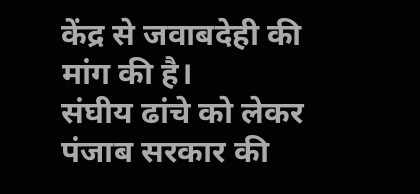केंद्र से जवाबदेही की मांग की है।
संघीय ढांचे को लेकर पंजाब सरकार की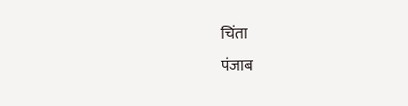चिंता
पंजाब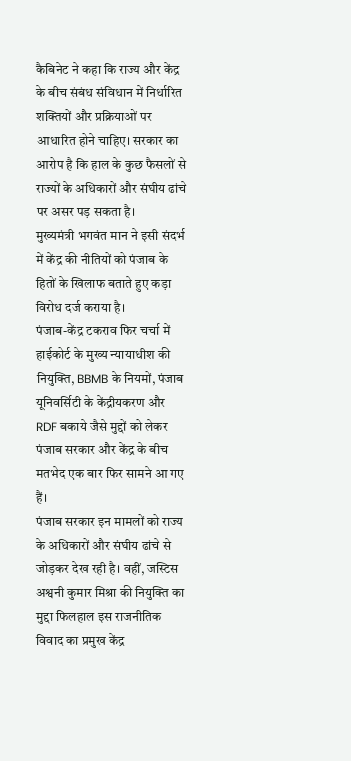कैबिनेट ने कहा कि राज्य और केंद्र के बीच संबंध संविधान में निर्धारित शक्तियों और प्रक्रियाओं पर आधारित होने चाहिए। सरकार का आरोप है कि हाल के कुछ फैसलों से राज्यों के अधिकारों और संघीय ढांचे पर असर पड़ सकता है।
मुख्यमंत्री भगवंत मान ने इसी संदर्भ में केंद्र की नीतियों को पंजाब के हितों के खिलाफ बताते हुए कड़ा विरोध दर्ज कराया है।
पंजाब-केंद्र टकराव फिर चर्चा में
हाईकोर्ट के मुख्य न्यायाधीश की नियुक्ति, BBMB के नियमों, पंजाब यूनिवर्सिटी के केंद्रीयकरण और RDF बकाये जैसे मुद्दों को लेकर पंजाब सरकार और केंद्र के बीच मतभेद एक बार फिर सामने आ गए हैं।
पंजाब सरकार इन मामलों को राज्य के अधिकारों और संघीय ढांचे से जोड़कर देख रही है। वहीं, जस्टिस अश्वनी कुमार मिश्रा की नियुक्ति का मुद्दा फिलहाल इस राजनीतिक विवाद का प्रमुख केंद्र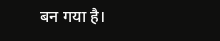बन गया है।